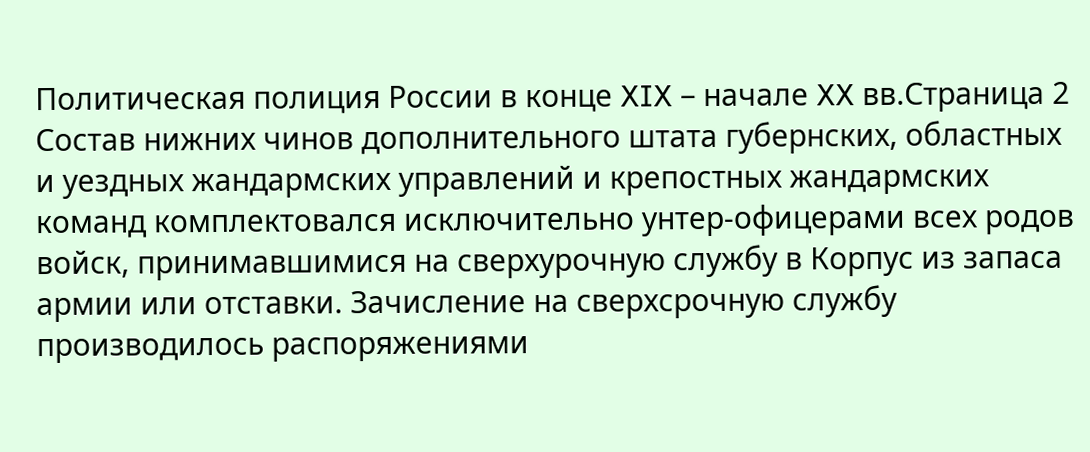Политическая полиция России в конце XIX – начале XX вв.Страница 2
Состав нижних чинов дополнительного штата губернских, областных и уездных жандармских управлений и крепостных жандармских команд комплектовался исключительно унтер-офицерами всех родов войск, принимавшимися на сверхурочную службу в Корпус из запаса армии или отставки. Зачисление на сверхсрочную службу производилось распоряжениями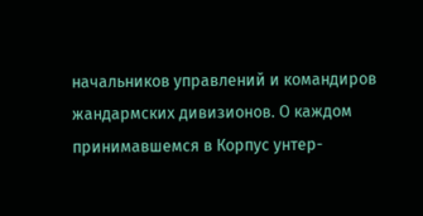начальников управлений и командиров жандармских дивизионов. О каждом принимавшемся в Корпус унтер-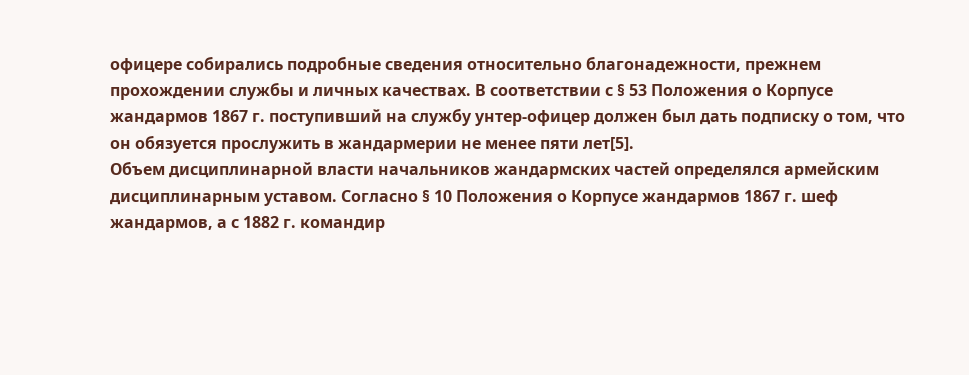офицере собирались подробные сведения относительно благонадежности, прежнем прохождении службы и личных качествах. В соответствии с § 53 Положения о Корпусе жандармов 1867 г. поступивший на службу унтер-офицер должен был дать подписку о том, что он обязуется прослужить в жандармерии не менее пяти лет[5].
Объем дисциплинарной власти начальников жандармских частей определялся армейским дисциплинарным уставом. Согласно § 10 Положения о Корпусе жандармов 1867 г. шеф жандармов, а с 1882 г. командир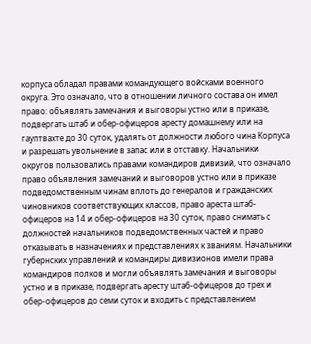корпуса обладал правами командующего войсками военного округа. Это означало, что в отношении личного состава он имел право: объявлять замечания и выговоры устно или в приказе, подвергать штаб и обер-офицеров аресту домашнему или на гауптвахте до 30 суток, удалять от должности любого чина Корпуса и разрешать увольнение в запас или в отставку. Начальники округов пользовались правами командиров дивизий, что означало право объявления замечаний и выговоров устно или в приказе подведомственным чинам вплоть до генералов и гражданских чиновников соответствующих классов, право ареста штаб-офицеров на 14 и обер-офицеров на 30 суток, право снимать с должностей начальников подведомственных частей и право отказывать в назначениях и представлениях к званиям. Начальники губернских управлений и командиры дивизионов имели права командиров полков и могли объявлять замечания и выговоры устно и в приказе, подвергать аресту штаб-офицеров до трех и обер-офицеров до семи суток и входить с представлением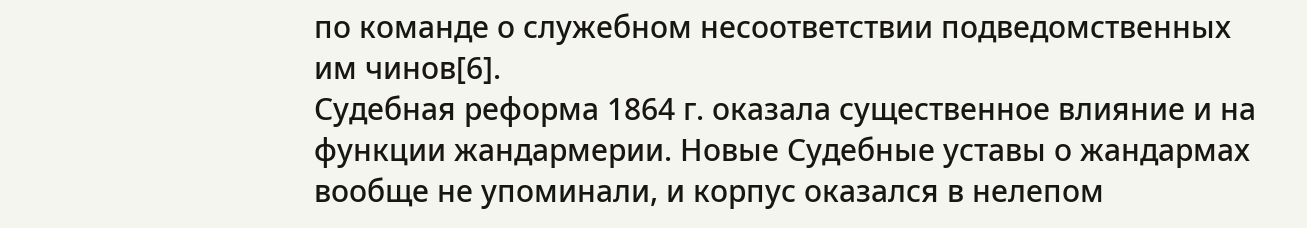по команде о служебном несоответствии подведомственных им чинов[6].
Судебная реформа 1864 г. оказала существенное влияние и на функции жандармерии. Новые Судебные уставы о жандармах вообще не упоминали, и корпус оказался в нелепом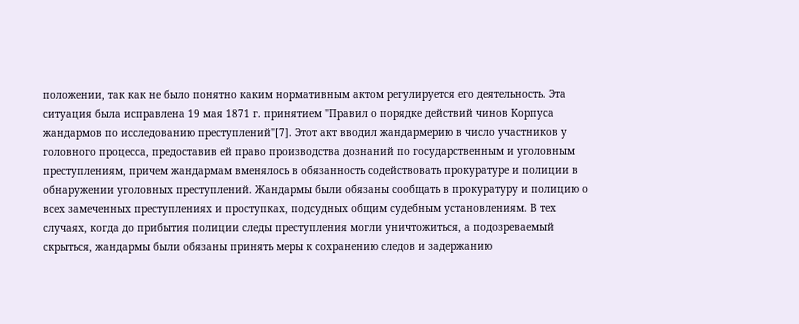положении, так как не было понятно каким нормативным актом регулируется его деятельность. Эта ситуация была исправлена 19 мая 1871 г. принятием "Правил о порядке действий чинов Корпуса жандармов по исследованию преступлений"[7]. Этот акт вводил жандармерию в число участников у головного процесса, предоставив ей право производства дознаний по государственным и уголовным преступлениям, причем жандармам вменялось в обязанность содействовать прокуратуре и полиции в обнаружении уголовных преступлений. Жандармы были обязаны сообщать в прокуратуру и полицию о всех замеченных преступлениях и проступках, подсудных общим судебным установлениям. В тех случаях, когда до прибытия полиции следы преступления могли уничтожиться, а подозреваемый скрыться, жандармы были обязаны принять меры к сохранению следов и задержанию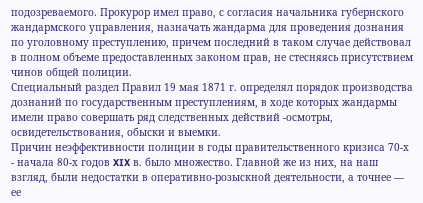подозреваемого. Прокурор имел право, с согласия начальника губернского жандармского управления, назначать жандарма для проведения дознания по уголовному преступлению, причем последний в таком случае действовал в полном объеме предоставленных законом прав, не стесняясь присутствием чинов общей полиции.
Специальный раздел Правил 19 мая 1871 г. определял порядок производства дознаний по государственным преступлениям, в ходе которых жандармы имели право совершать ряд следственных действий -осмотры, освидетельствования, обыски и выемки.
Причин неэффективности полиции в годы правительственного кризиса 70-х - начала 80-х годов XIX в. было множество. Главной же из них, на наш взгляд, были недостатки в оперативно-розыскной деятельности, а точнее — ее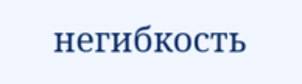негибкость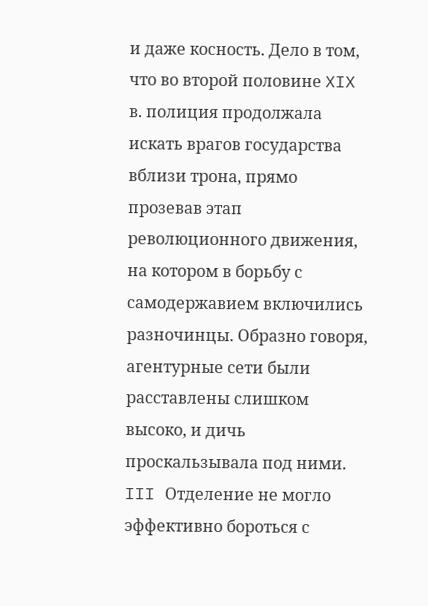и даже косность. Дело в том, что во второй половине XIX в. полиция продолжала искать врагов государства вблизи трона, прямо прозевав этап революционного движения, на котором в борьбу с самодержавием включились разночинцы. Образно говоря, агентурные сети были расставлены слишком высоко, и дичь проскальзывала под ними.
III Отделение не могло эффективно бороться с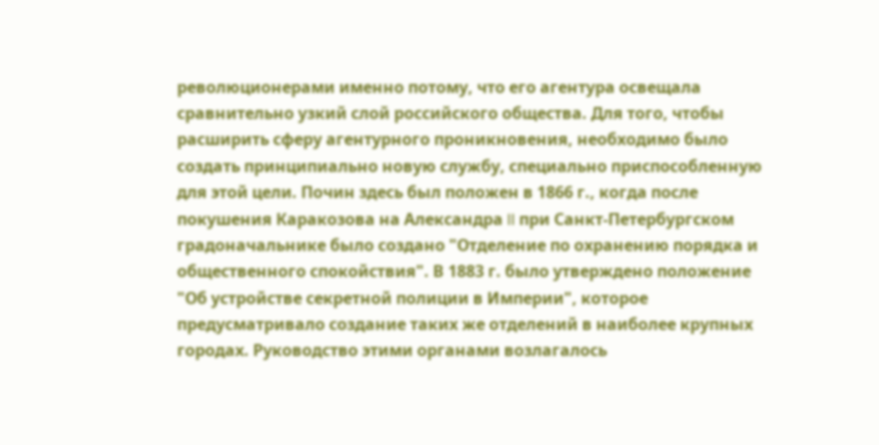революционерами именно потому, что его агентура освещала сравнительно узкий слой российского общества. Для того, чтобы расширить сферу агентурного проникновения, необходимо было создать принципиально новую службу, специально приспособленную для этой цели. Почин здесь был положен в 1866 г., когда после покушения Каракозова на Александра II при Санкт-Петербургском градоначальнике было создано "Отделение по охранению порядка и общественного спокойствия". В 1883 г. было утверждено положение "Об устройстве секретной полиции в Империи", которое предусматривало создание таких же отделений в наиболее крупных городах. Руководство этими органами возлагалось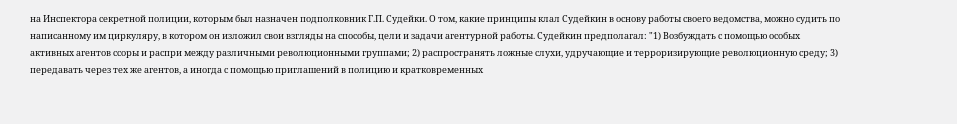на Инспектора секретной полиции, которым был назначен подполковник Г.П. Судейки. О том, какие принципы клал Судейкин в основу работы своего ведомства, можно судить по написанному им циркуляру, в котором он изложил свои взгляды на способы, цели и задачи агентурной работы. Судейкин предполагал: "1) Возбуждать с помощью особых активных агентов ссоры и распри между различными революционными группами; 2) распространять ложные слухи, удручающие и терроризирующие революционную среду; 3) передавать через тех же агентов, а иногда с помощью приглашений в полицию и кратковременных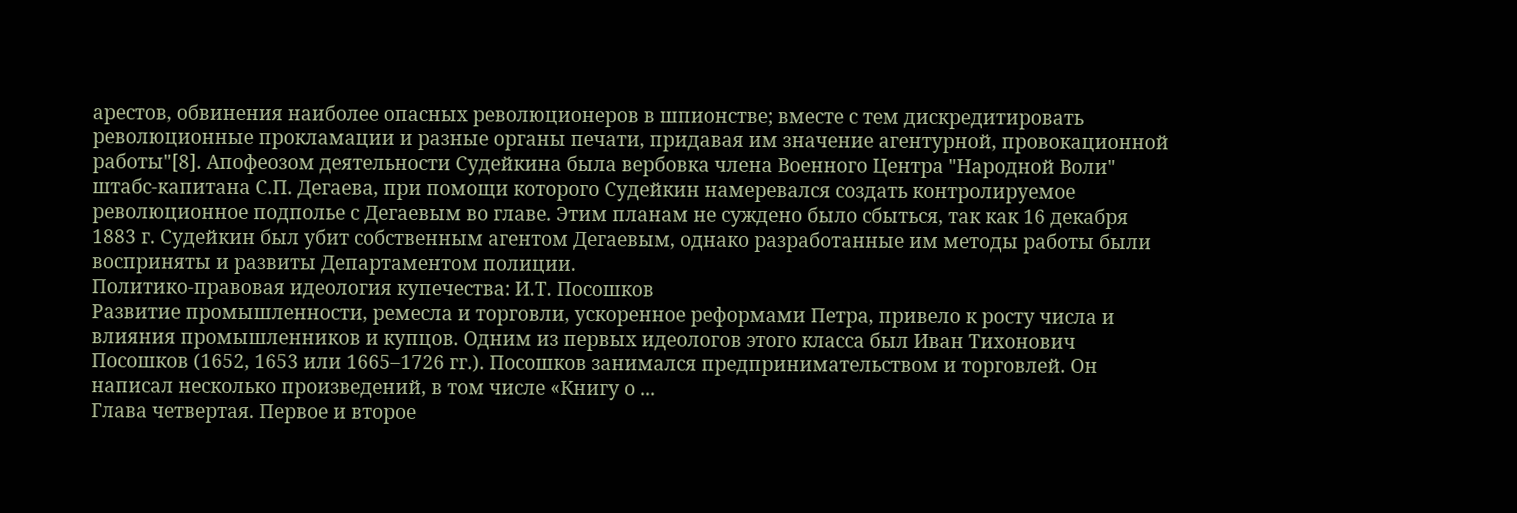арестов, обвинения наиболее опасных революционеров в шпионстве; вместе с тем дискредитировать революционные прокламации и разные органы печати, придавая им значение агентурной, провокационной работы"[8]. Апофеозом деятельности Судейкина была вербовка члена Военного Центра "Народной Воли" штабс-капитана С.П. Дегаева, при помощи которого Судейкин намеревался создать контролируемое революционное подполье с Дегаевым во главе. Этим планам не суждено было сбыться, так как 16 декабря 1883 г. Судейкин был убит собственным агентом Дегаевым, однако разработанные им методы работы были восприняты и развиты Департаментом полиции.
Политико-правовая идеология купечества: И.Т. Посошков
Развитие промышленности, ремесла и торговли, ускоренное реформами Петра, привело к росту числа и влияния промышленников и купцов. Одним из первых идеологов этого класса был Иван Тихонович Посошков (1652, 1653 или 1665–1726 гг.). Посошков занимался предпринимательством и торговлей. Он написал несколько произведений, в том числе «Книгу о ...
Глава четвертая. Первое и второе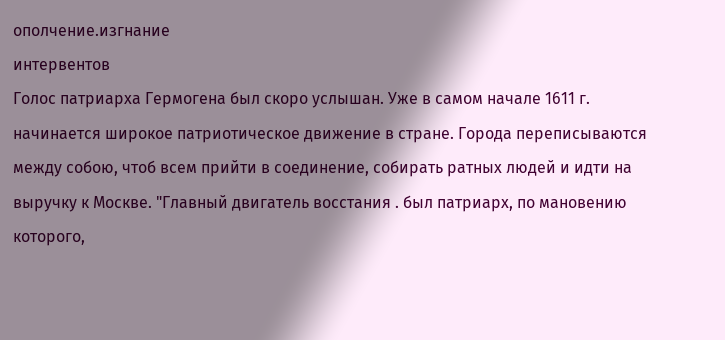ополчение.изгнание
интервентов
Голос патриарха Гермогена был скоро услышан. Уже в самом начале 1611 г. начинается широкое патриотическое движение в стране. Города переписываются между собою, чтоб всем прийти в соединение, собирать ратных людей и идти на выручку к Москве. "Главный двигатель восстания . был патриарх, по мановению которого,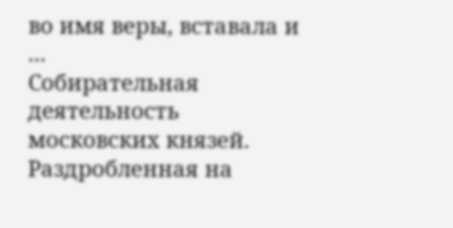во имя веры, вставала и ...
Собирательная деятельность московских князей.
Раздробленная на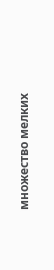множество мелких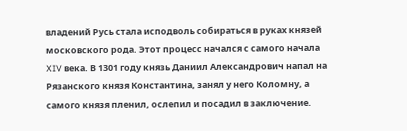владений Русь стала исподволь собираться в руках князей московского рода. Этот процесс начался с самого начала XIV века. В 1301 году князь Даниил Александрович напал на Рязанского князя Константина, занял у него Коломну, а самого князя пленил, ослепил и посадил в заключение.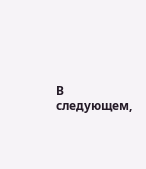В следующем,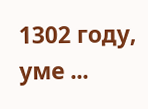1302 году, уме ...